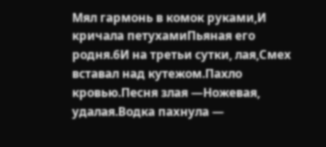Мял гармонь в комок руками,И кричала петухамиПьяная его родня.6И на третьи сутки, лая,Смех вставал над кутежом.Пахло кровью.Песня злая —Ножевая, удалая.Водка пахнула —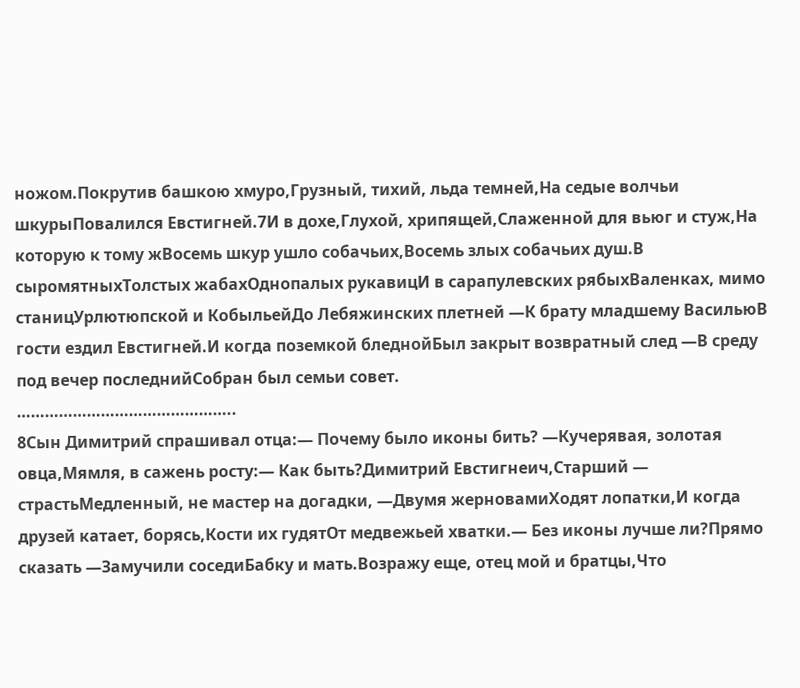ножом.Покрутив башкою хмуро,Грузный, тихий, льда темней,На седые волчьи шкурыПовалился Евстигней.7И в дохе,Глухой, хрипящей,Слаженной для вьюг и стуж,На которую к тому жВосемь шкур ушло собачьих,Восемь злых собачьих душ.В сыромятныхТолстых жабахОднопалых рукавицИ в сарапулевских рябыхВаленках, мимо станицУрлютюпской и КобыльейДо Лебяжинских плетней —К брату младшему ВасильюВ гости ездил Евстигней.И когда поземкой бледнойБыл закрыт возвратный след —В среду под вечер последнийСобран был семьи совет.
………………………………………..
8Сын Димитрий спрашивал отца:— Почему было иконы бить? —Кучерявая, золотая овца,Мямля, в сажень росту:— Как быть?Димитрий Евстигнеич,Старший — страстьМедленный, не мастер на догадки, —Двумя жерновамиХодят лопатки,И когда друзей катает, борясь,Кости их гудятОт медвежьей хватки.— Без иконы лучше ли?Прямо сказать —Замучили соседиБабку и мать.Возражу еще, отец мой и братцы,Что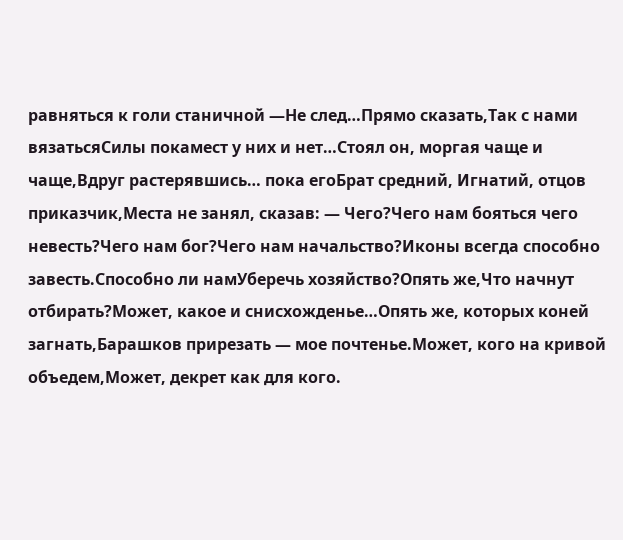равняться к голи станичной —Не след…Прямо сказать,Так с нами вязатьсяСилы покамест у них и нет…Стоял он, моргая чаще и чаще,Вдруг растерявшись… пока егоБрат средний, Игнатий, отцов приказчик,Места не занял, сказав: — Чего?Чего нам бояться чего невесть?Чего нам бог?Чего нам начальство?Иконы всегда способно завесть.Способно ли намУберечь хозяйство?Опять же,Что начнут отбирать?Может, какое и снисхожденье…Опять же, которых коней загнать,Барашков прирезать — мое почтенье.Может, кого на кривой объедем,Может, декрет как для кого.